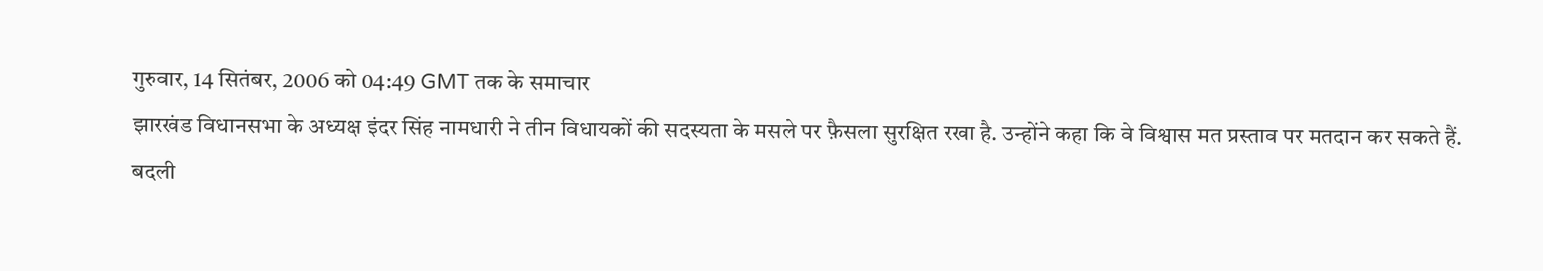गुरुवार, 14 सितंबर, 2006 को 04:49 GMT तक के समाचार
झारखंड विधानसभा के अध्यक्ष इंदर सिंह नामधारी ने तीन विधायकों की सदस्यता के मसले पर फ़ैसला सुरक्षित रखा है. उन्होंने कहा कि वे विश्वास मत प्रस्ताव पर मतदान कर सकते हैं.
बदली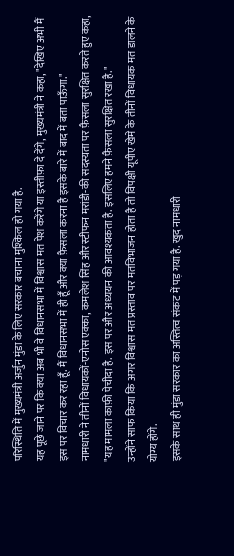परिस्थिति में मुख्यमंत्री अर्जुन मुंडा के लिए सरकार बचाना मुश्किल हो गया है.
यह पूछे जाने पर कि क्या अब भी वे विधानसभा में विश्वास मत पेश करेंगे या इस्तीफ़ा दे देंगे, मुख्यमंत्री ने कहा, "देखिए अभी मैं इस पर विचार कर रहा हूँ. मैं विधानसभा में ही हूँ और क्या फ़ैसला करना है इसके बारे में बाद में बता पाऊँगा."
नामधारी ने तीनों विधायकों-एनोस एक्का, कमलेश सिंह और स्टीफन मरांडी-की सदस्यता पर फ़ैसला सुरक्षित करते हुए कहा, "यह मामला काफ़ी पेचीदा है. इस पर और अध्ययन की आवश्यकता है. इसलिए हमने फ़ैसला सुरक्षित रखा है."
उन्होंने साफ किया कि अगर विश्वास मत प्रस्ताव पर मतविभाजन होता है तो विपक्षी यूपीए खेमे के तीनों विधायक मत डालने के योग्य होंगे.
इसके साथ ही मुंडा सरकार का अस्तित्व संकट में पड़ गया है. खुद नामधारी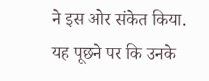ने इस ओर संकेत किया. यह पूछने पर कि उनके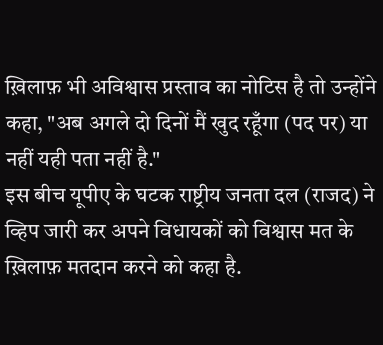ख़िलाफ़ भी अविश्वास प्रस्ताव का नोटिस है तो उन्होंने कहा, "अब अगले दो दिनों मैं खुद रहूँगा (पद पर) या नहीं यही पता नहीं है."
इस बीच यूपीए के घटक राष्ट्रीय जनता दल (राजद) ने व्हिप जारी कर अपने विधायकों को विश्वास मत के ख़िलाफ़ मतदान करने को कहा है.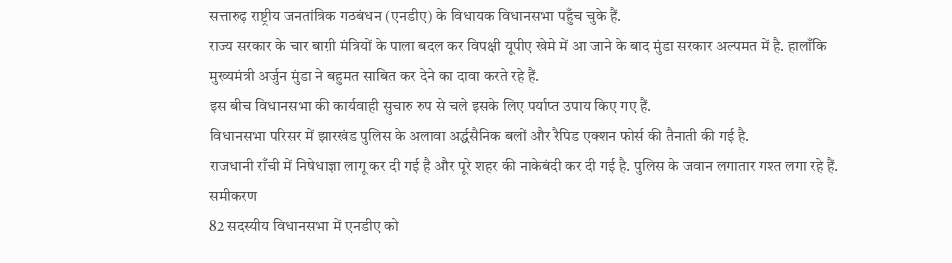सत्तारुढ़ राष्ट्रीय जनतांत्रिक गठबंधन (एनडीए) के विधायक विधानसभा पहुँच चुके हैं.
राज्य सरकार के चार बाग़ी मंत्रियों के पाला बदल कर विपक्षी यूपीए खेमे में आ जाने के बाद मुंडा सरकार अल्पमत में है. हालाँकि मुख्यमंत्री अर्जुन मुंडा ने बहुमत साबित कर देने का दावा करते रहे हैं.
इस बीच विधानसभा की कार्यवाही सुचारु रुप से चले इसके लिए पर्याप्त उपाय किए गए हैं.
विधानसभा परिसर में झारखंड पुलिस के अलावा अर्द्धसैनिक बलों और रैपिड एक्शन फोर्स की तैनाती की गई है.
राजधानी राँची में निषेधाज्ञा लागू कर दी गई है और पूरे शहर की नाकेबंदी कर दी गई है. पुलिस के जवान लगातार गश्त लगा रहे हैं.
समीकरण
82 सदस्यीय विधानसभा में एनडीए को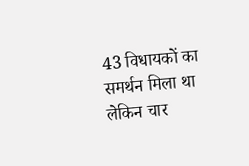43 विधायकों का समर्थन मिला था लेकिन चार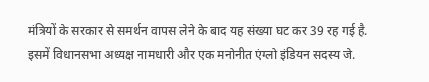मंत्रियों के सरकार से समर्थन वापस लेने के बाद यह संख्या घट कर 39 रह गई है.
इसमें विधानसभा अध्यक्ष नामधारी और एक मनोनीत एंग्लो इंडियन सदस्य जे.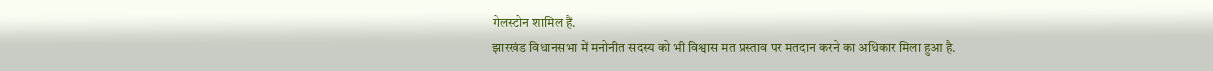गेलस्टोन शामिल हैं.
झारखंड विधानसभा में मनोनीत सदस्य को भी विश्वास मत प्रस्ताव पर मतदान करने का अधिकार मिला हुआ है.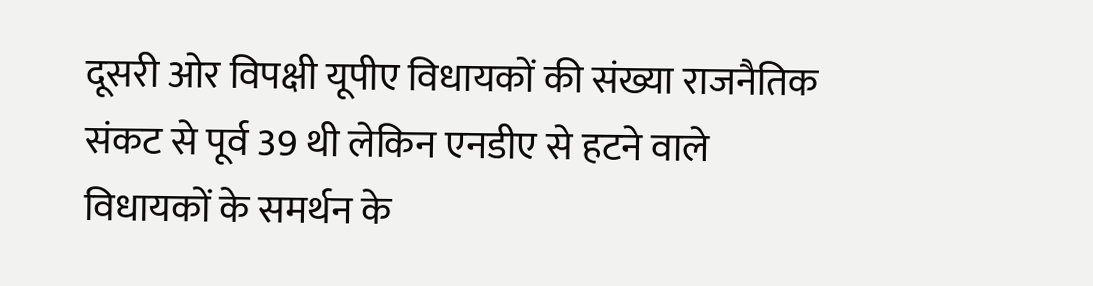दूसरी ओर विपक्षी यूपीए विधायकों की संख्या राजनैतिक संकट से पूर्व 39 थी लेकिन एनडीए से हटने वाले विधायकों के समर्थन के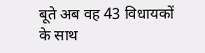बूते अब वह 43 विधायकों के साथ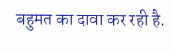बहुमत का दावा कर रही है.